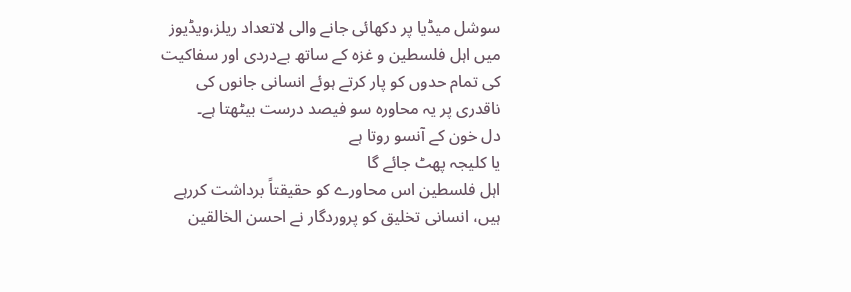سوشل میڈیا پر دکھائی جانے والی لاتعداد ریلز،ویڈیوز میں اہل فلسطین و غزہ کے ساتھ بےدردی اور سفاکیت کی تمام حدوں کو پار کرتے ہوئے انسانی جانوں کی ناقدری پر یہ محاورہ سو فیصد درست بیٹھتا ہے۔
دل خون کے آنسو روتا ہے
یا کلیجہ پھٹ جائے گا
اہل فلسطین اس محاورے کو حقیقتاً برداشت کررہے ہیں، انسانی تخلیق کو پروردگار نے احسن الخالقین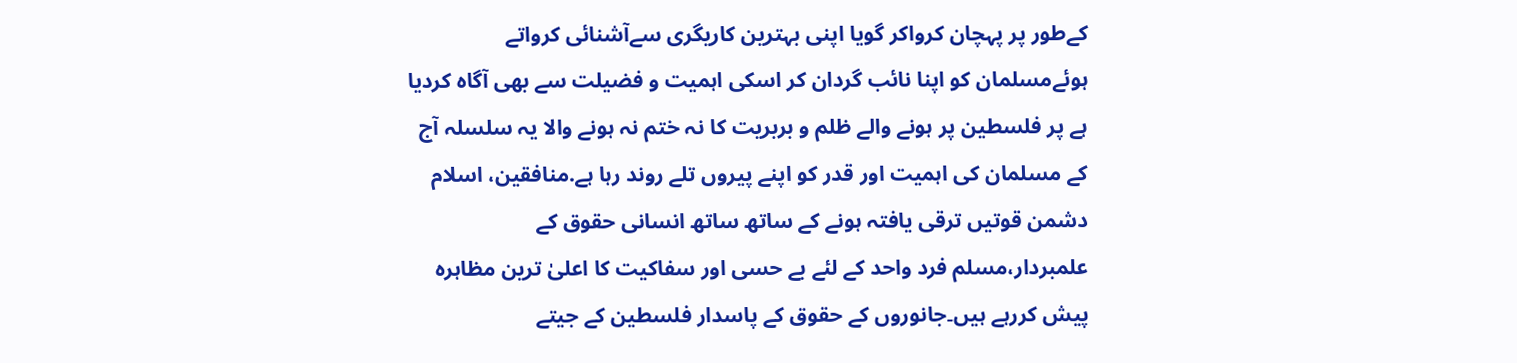کےطور پر پہچان کرواکر گویا اپنی بہترین کاریگری سےآشنائی کرواتے ہوئےمسلمان کو اپنا نائب گردان کر اسکی اہمیت و فضیلت سے بھی آگاہ کردیا ہے پر فلسطین پر ہونے والے ظلم و بربریت کا نہ ختم نہ ہونے والا یہ سلسلہ آج کے مسلمان کی اہمیت اور قدر کو اپنے پیروں تلے روند رہا ہے.منافقین، اسلام دشمن قوتیں ترقی یافتہ ہونے کے ساتھ ساتھ انسانی حقوق کے علمبردار،مسلم فرد واحد کے لئے بے حسی اور سفاکیت کا اعلیٰ ترین مظاہرہ پیش کررہے ہیں۔جانوروں کے حقوق کے پاسدار فلسطین کے جیتے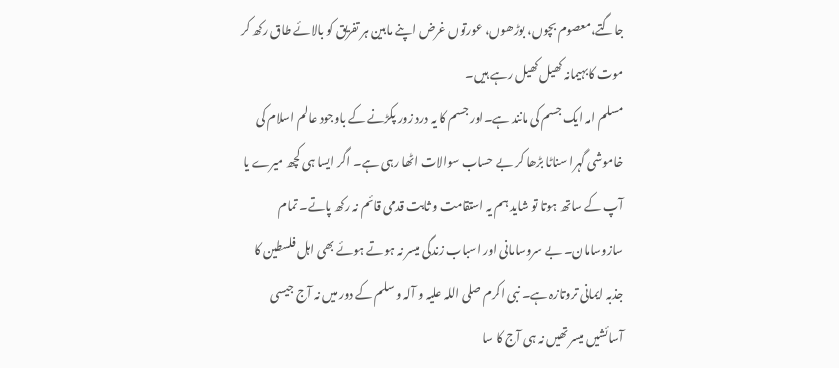جاگتے،معصوم بچوں، بوڑھوں، عورتوں غرض اپنے مابین ہر تفریق کو بالائے طاق رکھ کر موت کابہیمانہ کھیل کھیل رہے ہیں۔
مسلم امہ ایک جسم کی مانند ہے۔اور جسم کا یہ درد زور پکڑنے کے باوجود عالم اسلام کی خاموشی گہرا سناٹا بڑھا کر بے حساب سوالات اٹھا رہی ہے۔ اگر ایسا ہی کچھ میرے یا آپ کے ساتھ ہوتا تو شاید ہم یہ استقامت و ثابت قدمی قائم نہ رکھ پاتے۔ تمام سازوسامان۔ بے سروسامانی اور اسباب زندگی میسر نہ ہوتے ہوئے بھی اہل فلسطین کا جذبہ ایمانی تروتازہ ہے۔ نبی اکرم صلی اللہ علیہ و آلہ و سلم کے دور میں نہ آج جیسی آسائشیں میسر تھیں نہ ہی آج کا سا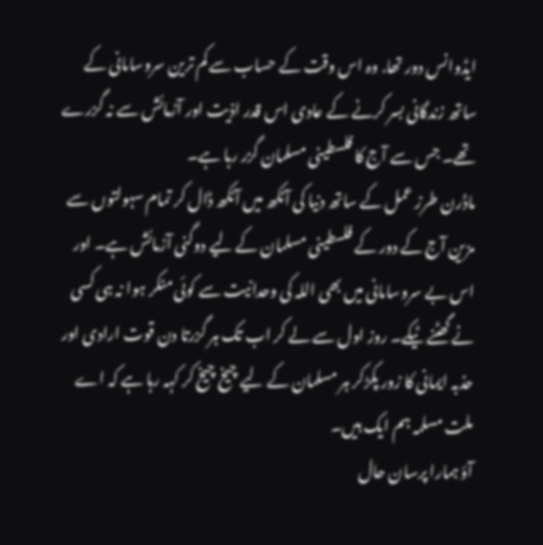ایڈوانس دور تھا. وہ اس وقت کے حساب سے کم ترین سروسامانی کے ساتھ زندگانی بسر کرنے کے عادی اس قدر اذیت اور آزمائش سے نہ گزرے تھے۔ جس سے آج کا فلسطینی مسلمان گزر رہا ہے۔
ماڈرن طرز عمل کے ساتھ دنیا کی آنکھ میں آنکھ ڈال کر تمام سہولتوں سے مزین آج کے دور کے فلسطینی مسلمان کے لیے دوگنی آزمائش ہے۔ اور اس بے سروسامانی میں بھی اللہ کی وحدانیت سے کوئی منکر ہوا نہ ہی کسی نے گھٹنے ٹیکے۔ روز اول سے لے کر اب تک ہر گزرتا دن قوت ارادی اور حذبہ ایمانی کا زور پکڑکر ہر مسلمان کے لیے چیخ چیخ کر کہہ رہا ہے کہ اے ملت مسلمہ ہم ایک ہیں۔
آؤ ہمارا پرسان حال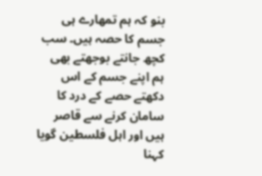بنو کہ ہم تمھارے ہی جسم کا حصہ ہیں۔ سب کچھ جانتے بوجھتے بھی ہم اپنے جسم کے اس دکھتے حصے کے درد کا سامان کرنے سے قاصر ہیں اور اہل فلسطین گویا کہنا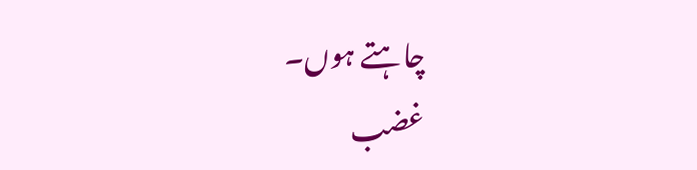چاہتے ہوں۔
غضب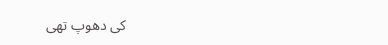کی دھوپ تھی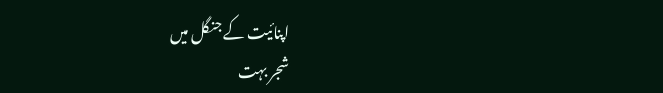اپنائیت کے جنگل میں
شجر بہت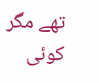تھے مگر کوئی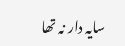سایہ دار نہ تھا